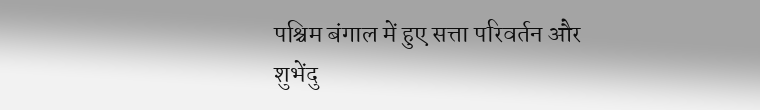पश्चिम बंगाल में हुए सत्ता परिवर्तन और शुभेंदु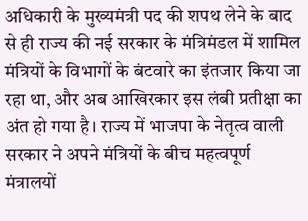अधिकारी के मुख्यमंत्री पद की शपथ लेने के बाद से ही राज्य की नई सरकार के मंत्रिमंडल में शामिल मंत्रियों के विभागों के बंटवारे का इंतजार किया जा रहा था, और अब आखिरकार इस लंबी प्रतीक्षा का अंत हो गया है। राज्य में भाजपा के नेतृत्व वाली सरकार ने अपने मंत्रियों के बीच महत्वपूर्ण मंत्रालयों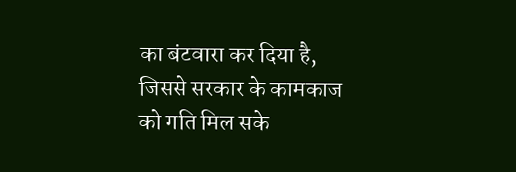का बंटवारा कर दिया है, जिससे सरकार के कामकाज को गति मिल सके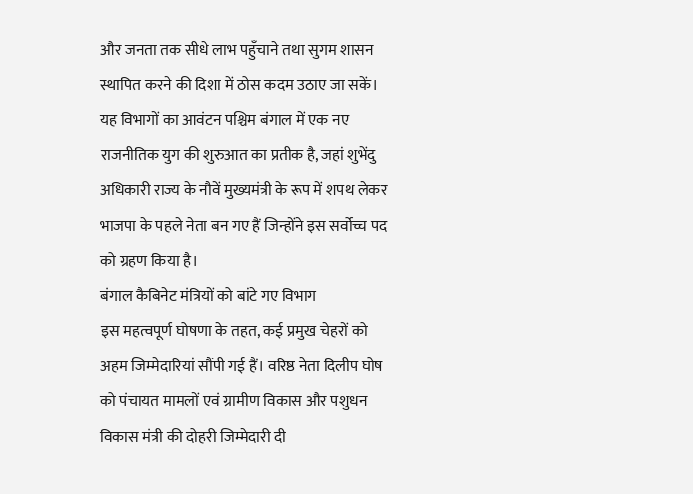और जनता तक सीधे लाभ पहुँचाने तथा सुगम शासन स्थापित करने की दिशा में ठोस कदम उठाए जा सकें। यह विभागों का आवंटन पश्चिम बंगाल में एक नए राजनीतिक युग की शुरुआत का प्रतीक है, जहां शुभेंदु अधिकारी राज्य के नौवें मुख्यमंत्री के रूप में शपथ लेकर भाजपा के पहले नेता बन गए हैं जिन्होंने इस सर्वोच्च पद को ग्रहण किया है।
बंगाल कैबिनेट मंत्रियों को बांटे गए विभाग
इस महत्वपूर्ण घोषणा के तहत, कई प्रमुख चेहरों को अहम जिम्मेदारियां सौंपी गई हैं। वरिष्ठ नेता दिलीप घोष को पंचायत मामलों एवं ग्रामीण विकास और पशुधन विकास मंत्री की दोहरी जिम्मेदारी दी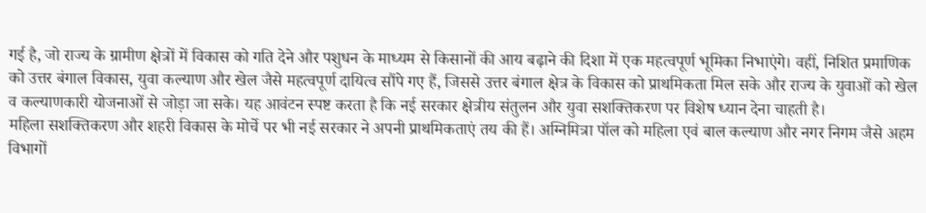गई है, जो राज्य के ग्रामीण क्षेत्रों में विकास को गति देने और पशुधन के माध्यम से किसानों की आय बढ़ाने की दिशा में एक महत्वपूर्ण भूमिका निभाएंगे। वहीं, निशित प्रमाणिक को उत्तर बंगाल विकास, युवा कल्याण और खेल जैसे महत्वपूर्ण दायित्व सौंपे गए हैं, जिससे उत्तर बंगाल क्षेत्र के विकास को प्राथमिकता मिल सके और राज्य के युवाओं को खेल व कल्याणकारी योजनाओं से जोड़ा जा सके। यह आवंटन स्पष्ट करता है कि नई सरकार क्षेत्रीय संतुलन और युवा सशक्तिकरण पर विशेष ध्यान देना चाहती है।
महिला सशक्तिकरण और शहरी विकास के मोर्चे पर भी नई सरकार ने अपनी प्राथमिकताएं तय की हैं। अग्निमित्रा पॉल को महिला एवं बाल कल्याण और नगर निगम जैसे अहम विभागों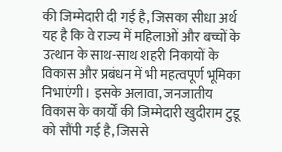की जिम्मेदारी दी गई है, जिसका सीधा अर्थ यह है कि वे राज्य में महिलाओं और बच्चों के उत्थान के साथ-साथ शहरी निकायों के विकास और प्रबंधन में भी महत्वपूर्ण भूमिका निभाएंगी। इसके अलावा, जनजातीय विकास के कार्यों की जिम्मेदारी खुदीराम टुडू को सौंपी गई है, जिससे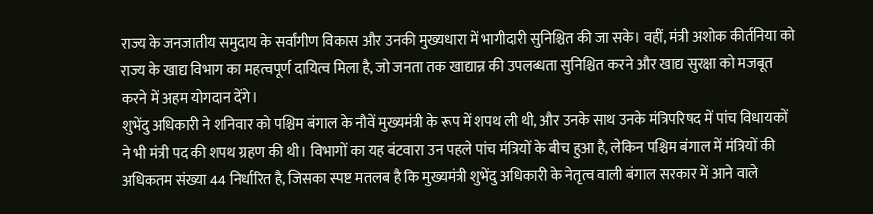राज्य के जनजातीय समुदाय के सर्वांगीण विकास और उनकी मुख्यधारा में भागीदारी सुनिश्चित की जा सके। वहीं, मंत्री अशोक कीर्तनिया को राज्य के खाद्य विभाग का महत्वपूर्ण दायित्व मिला है, जो जनता तक खाद्यान्न की उपलब्धता सुनिश्चित करने और खाद्य सुरक्षा को मजबूत करने में अहम योगदान देंगे।
शुभेंदु अधिकारी ने शनिवार को पश्चिम बंगाल के नौवें मुख्यमंत्री के रूप में शपथ ली थी, और उनके साथ उनके मंत्रिपरिषद में पांच विधायकों ने भी मंत्री पद की शपथ ग्रहण की थी। विभागों का यह बंटवारा उन पहले पांच मंत्रियों के बीच हुआ है, लेकिन पश्चिम बंगाल में मंत्रियों की अधिकतम संख्या 44 निर्धारित है, जिसका स्पष्ट मतलब है कि मुख्यमंत्री शुभेंदु अधिकारी के नेतृत्व वाली बंगाल सरकार में आने वाले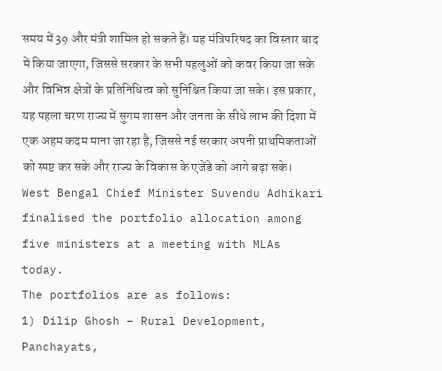समय में 39 और मंत्री शामिल हो सकते हैं। यह मंत्रिपरिषद का विस्तार बाद में किया जाएगा, जिससे सरकार के सभी पहलुओं को कवर किया जा सके और विभिन्न क्षेत्रों के प्रतिनिधित्व को सुनिश्चित किया जा सके। इस प्रकार, यह पहला चरण राज्य में सुगम शासन और जनता के सीधे लाभ की दिशा में एक अहम कदम माना जा रहा है, जिससे नई सरकार अपनी प्राथमिकताओं को स्पष्ट कर सके और राज्य के विकास के एजेंडे को आगे बढ़ा सके।
West Bengal Chief Minister Suvendu Adhikari finalised the portfolio allocation among five ministers at a meeting with MLAs today.
The portfolios are as follows:
1) Dilip Ghosh – Rural Development, Panchayats,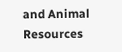and Animal Resources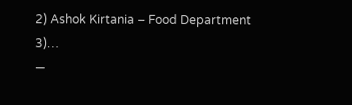2) Ashok Kirtania – Food Department
3)…
—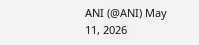ANI (@ANI) May 11, 2026